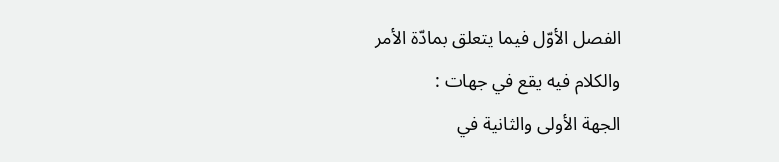الفصل الأوّل فيما يتعلق بمادّة الأمر
والكلام فيه يقع في جهات :
الجهة الأولى والثانية في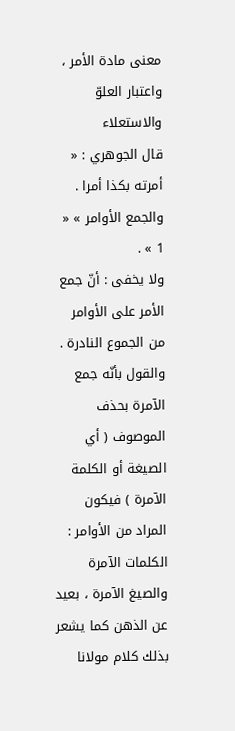معنى مادة الأمر ، واعتبار العلوّ والاستعلاء
قال الجوهري : « أمرته بكذا أمرا . والجمع الأوامر » « 1 » .
ولا يخفى : أنّ جمع الأمر على الأوامر من الجموع النادرة .
والقول بأنّه جمع الآمرة بحذف الموصوف ( أي الصيغة أو الكلمة الآمرة ) فيكون المراد من الأوامر : الكلمات الآمرة والصيغ الآمرة ، بعيد عن الذهن كما يشعر بذلك كلام مولانا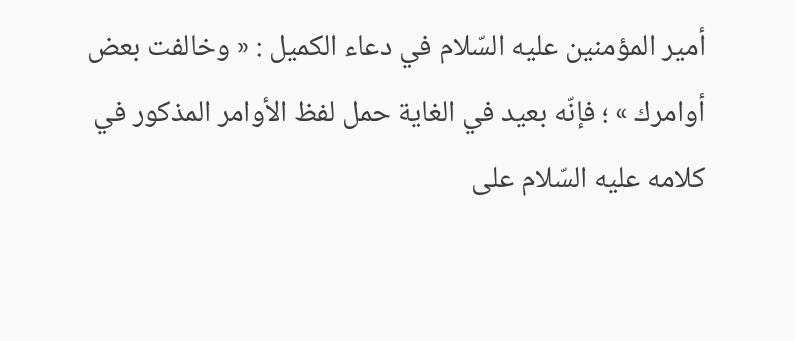أمير المؤمنين عليه السّلام في دعاء الكميل : « وخالفت بعض أوامرك » ؛ فإنّه بعيد في الغاية حمل لفظ الأوامر المذكور في كلامه عليه السّلام على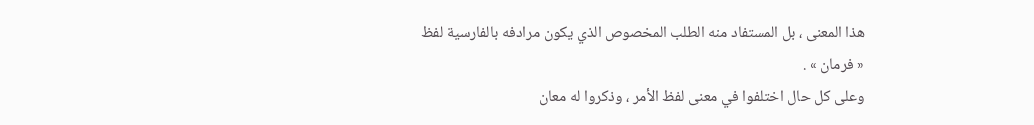هذا المعنى ، بل المستفاد منه الطلب المخصوص الذي يكون مرادفه بالفارسية لفظ « فرمان » .
وعلى كل حال اختلفوا في معنى لفظ الأمر ، وذكروا له معان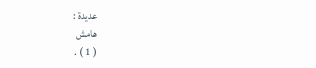عديدة :
هامش
( 1 ) .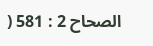الصحاح 2 : 581 (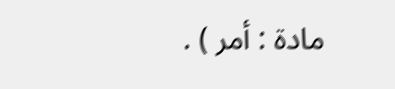مادة : أمر ) .